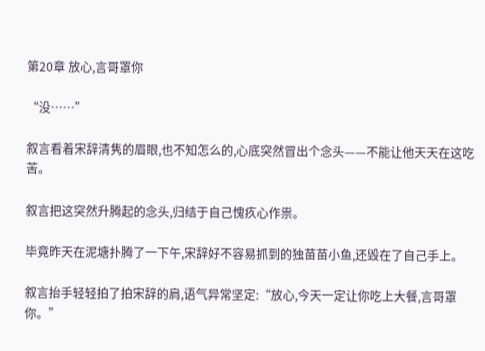第20章 放心,言哥罩你

“没……”

叙言看着宋辞清隽的眉眼,也不知怎么的,心底突然冒出个念头——不能让他天天在这吃苦。

叙言把这突然升腾起的念头,归结于自己愧疚心作祟。

毕竟昨天在泥塘扑腾了一下午,宋辞好不容易抓到的独苗苗小鱼,还毁在了自己手上。

叙言抬手轻轻拍了拍宋辞的肩,语气异常坚定:“放心,今天一定让你吃上大餐,言哥罩你。”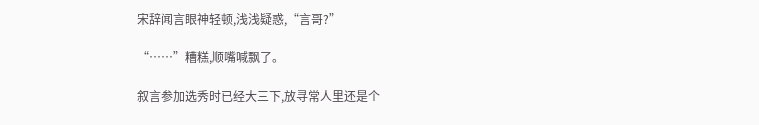宋辞闻言眼神轻顿,浅浅疑惑,“言哥?”

“……”糟糕,顺嘴喊飘了。

叙言参加选秀时已经大三下,放寻常人里还是个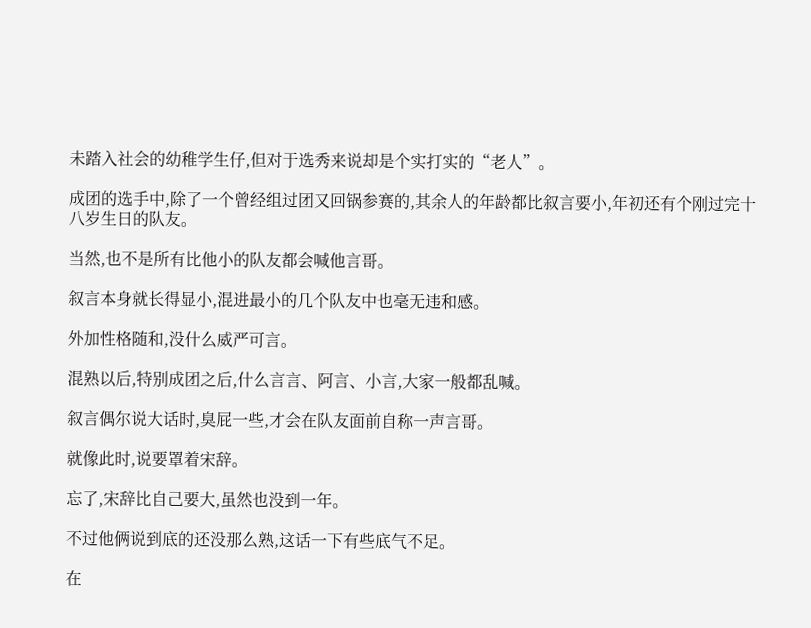未踏入社会的幼稚学生仔,但对于选秀来说却是个实打实的“老人”。

成团的选手中,除了一个曾经组过团又回锅参赛的,其余人的年龄都比叙言要小,年初还有个刚过完十八岁生日的队友。

当然,也不是所有比他小的队友都会喊他言哥。

叙言本身就长得显小,混进最小的几个队友中也毫无违和感。

外加性格随和,没什么威严可言。

混熟以后,特别成团之后,什么言言、阿言、小言,大家一般都乱喊。

叙言偶尔说大话时,臭屁一些,才会在队友面前自称一声言哥。

就像此时,说要罩着宋辞。

忘了,宋辞比自己要大,虽然也没到一年。

不过他俩说到底的还没那么熟,这话一下有些底气不足。

在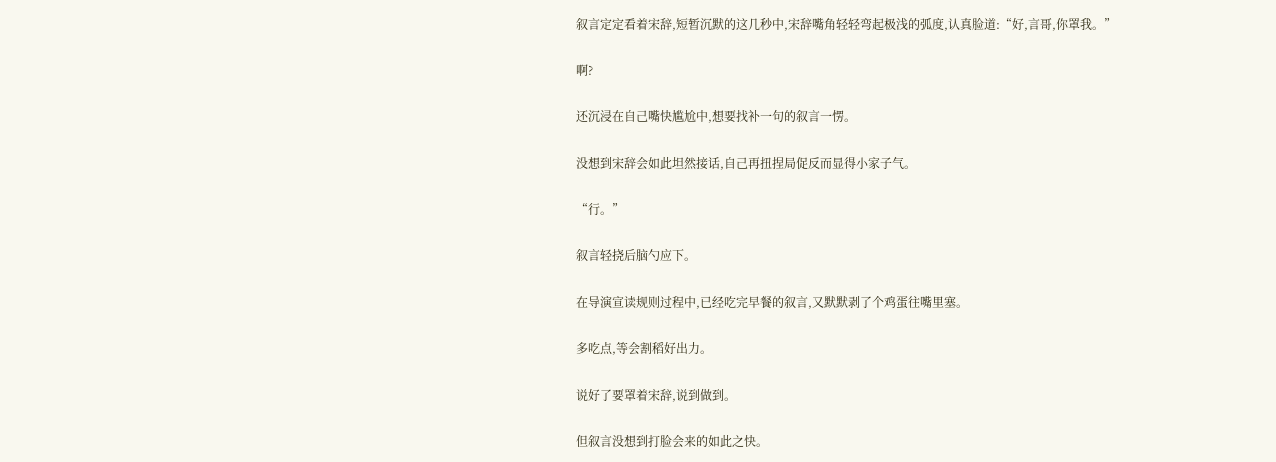叙言定定看着宋辞,短暂沉默的这几秒中,宋辞嘴角轻轻弯起极浅的弧度,认真脸道:“好,言哥,你罩我。”

啊?

还沉浸在自己嘴快尴尬中,想要找补一句的叙言一愣。

没想到宋辞会如此坦然接话,自己再扭捏局促反而显得小家子气。

“行。”

叙言轻挠后脑勺应下。

在导演宣读规则过程中,已经吃完早餐的叙言,又默默剥了个鸡蛋往嘴里塞。

多吃点,等会割稻好出力。

说好了要罩着宋辞,说到做到。

但叙言没想到打脸会来的如此之快。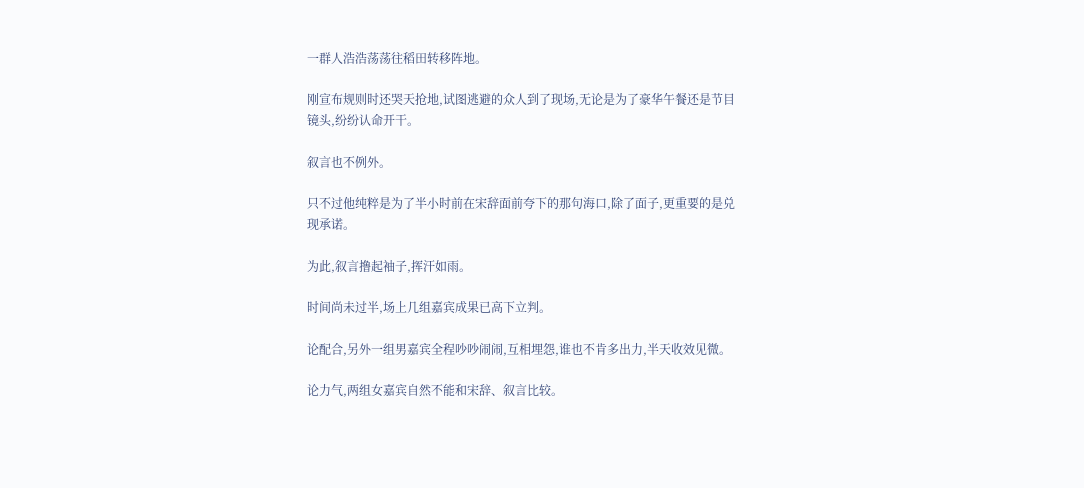一群人浩浩荡荡往稻田转移阵地。

刚宣布规则时还哭天抢地,试图逃避的众人到了现场,无论是为了豪华午餐还是节目镜头,纷纷认命开干。

叙言也不例外。

只不过他纯粹是为了半小时前在宋辞面前夸下的那句海口,除了面子,更重要的是兑现承诺。

为此,叙言撸起袖子,挥汗如雨。

时间尚未过半,场上几组嘉宾成果已高下立判。

论配合,另外一组男嘉宾全程吵吵闹闹,互相埋怨,谁也不肯多出力,半天收效见微。

论力气,两组女嘉宾自然不能和宋辞、叙言比较。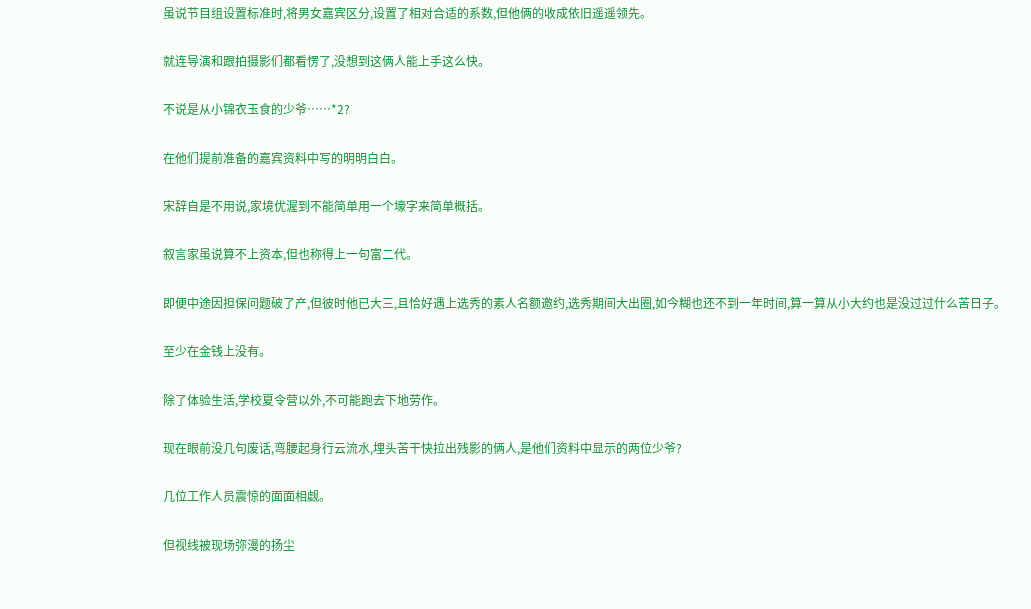虽说节目组设置标准时,将男女嘉宾区分,设置了相对合适的系数,但他俩的收成依旧遥遥领先。

就连导演和跟拍摄影们都看愣了,没想到这俩人能上手这么快。

不说是从小锦衣玉食的少爷……*2?

在他们提前准备的嘉宾资料中写的明明白白。

宋辞自是不用说,家境优渥到不能简单用一个壕字来简单概括。

叙言家虽说算不上资本,但也称得上一句富二代。

即便中途因担保问题破了产,但彼时他已大三,且恰好遇上选秀的素人名额邀约,选秀期间大出圈,如今糊也还不到一年时间,算一算从小大约也是没过过什么苦日子。

至少在金钱上没有。

除了体验生活,学校夏令营以外,不可能跑去下地劳作。

现在眼前没几句废话,弯腰起身行云流水,埋头苦干快拉出残影的俩人,是他们资料中显示的两位少爷?

几位工作人员震惊的面面相觑。

但视线被现场弥漫的扬尘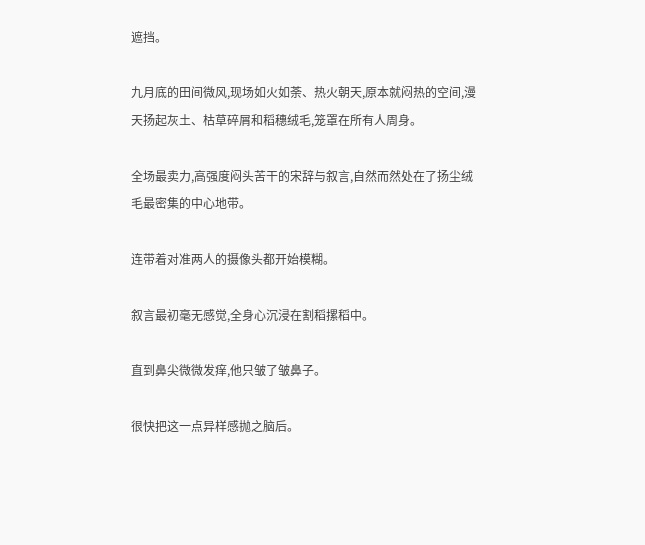遮挡。

九月底的田间微风,现场如火如荼、热火朝天,原本就闷热的空间,漫天扬起灰土、枯草碎屑和稻穗绒毛,笼罩在所有人周身。

全场最卖力,高强度闷头苦干的宋辞与叙言,自然而然处在了扬尘绒毛最密集的中心地带。

连带着对准两人的摄像头都开始模糊。

叙言最初毫无感觉,全身心沉浸在割稻摞稻中。

直到鼻尖微微发痒,他只皱了皱鼻子。

很快把这一点异样感抛之脑后。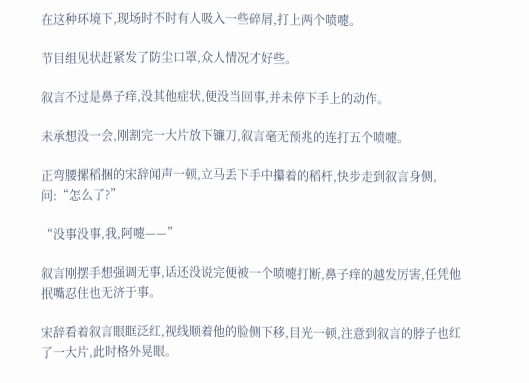在这种环境下,现场时不时有人吸入一些碎屑,打上两个喷嚏。

节目组见状赶紧发了防尘口罩,众人情况才好些。

叙言不过是鼻子痒,没其他症状,便没当回事,并未停下手上的动作。

未承想没一会,刚割完一大片放下镰刀,叙言毫无预兆的连打五个喷嚏。

正弯腰摞稻捆的宋辞闻声一顿,立马丢下手中攥着的稻杆,快步走到叙言身侧,问:“怎么了?”

“没事没事,我,阿嚏——”

叙言刚摆手想强调无事,话还没说完便被一个喷嚏打断,鼻子痒的越发厉害,任凭他抿嘴忍住也无济于事。

宋辞看着叙言眼眶泛红,视线顺着他的脸侧下移,目光一顿,注意到叙言的脖子也红了一大片,此时格外晃眼。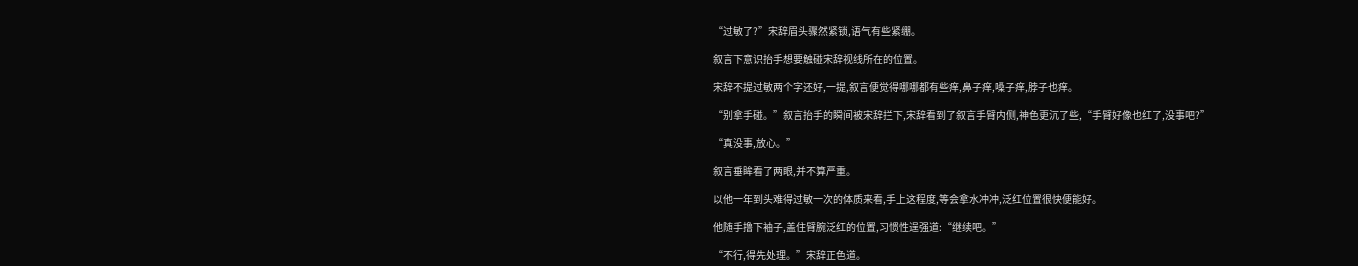“过敏了?”宋辞眉头骤然紧锁,语气有些紧绷。

叙言下意识抬手想要触碰宋辞视线所在的位置。

宋辞不提过敏两个字还好,一提,叙言便觉得哪哪都有些痒,鼻子痒,嗓子痒,脖子也痒。

“别拿手碰。”叙言抬手的瞬间被宋辞拦下,宋辞看到了叙言手臂内侧,神色更沉了些,“手臂好像也红了,没事吧?”

“真没事,放心。”

叙言垂眸看了两眼,并不算严重。

以他一年到头难得过敏一次的体质来看,手上这程度,等会拿水冲冲,泛红位置很快便能好。

他随手撸下袖子,盖住臂腕泛红的位置,习惯性逞强道:“继续吧。”

“不行,得先处理。”宋辞正色道。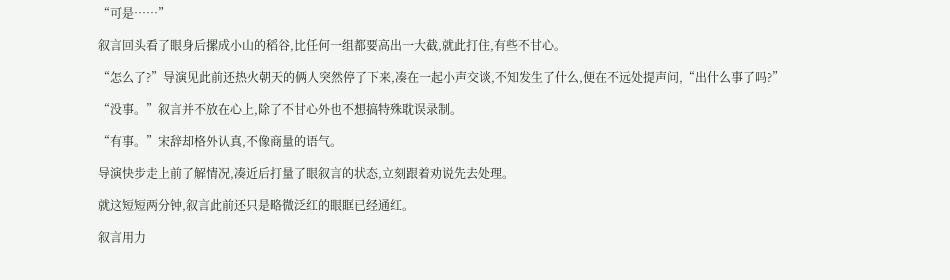“可是……”

叙言回头看了眼身后摞成小山的稻谷,比任何一组都要高出一大截,就此打住,有些不甘心。

“怎么了?”导演见此前还热火朝天的俩人突然停了下来,凑在一起小声交谈,不知发生了什么,便在不远处提声问,“出什么事了吗?”

“没事。”叙言并不放在心上,除了不甘心外也不想搞特殊耽误录制。

“有事。”宋辞却格外认真,不像商量的语气。

导演快步走上前了解情况,凑近后打量了眼叙言的状态,立刻跟着劝说先去处理。

就这短短两分钟,叙言此前还只是略微泛红的眼眶已经通红。

叙言用力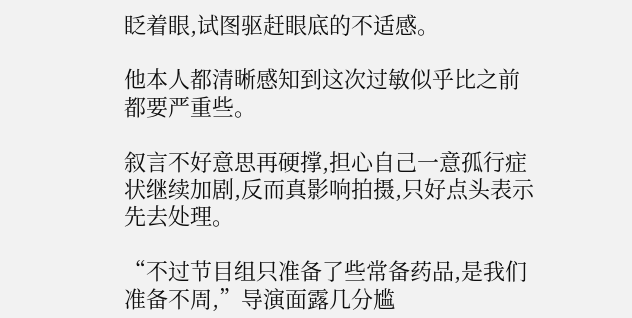眨着眼,试图驱赶眼底的不适感。

他本人都清晰感知到这次过敏似乎比之前都要严重些。

叙言不好意思再硬撑,担心自己一意孤行症状继续加剧,反而真影响拍摄,只好点头表示先去处理。

“不过节目组只准备了些常备药品,是我们准备不周,”导演面露几分尴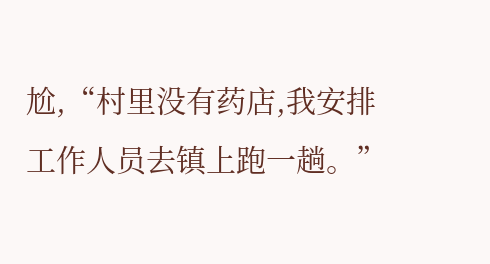尬,“村里没有药店,我安排工作人员去镇上跑一趟。”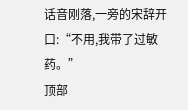话音刚落,一旁的宋辞开口:“不用,我带了过敏药。”
顶部